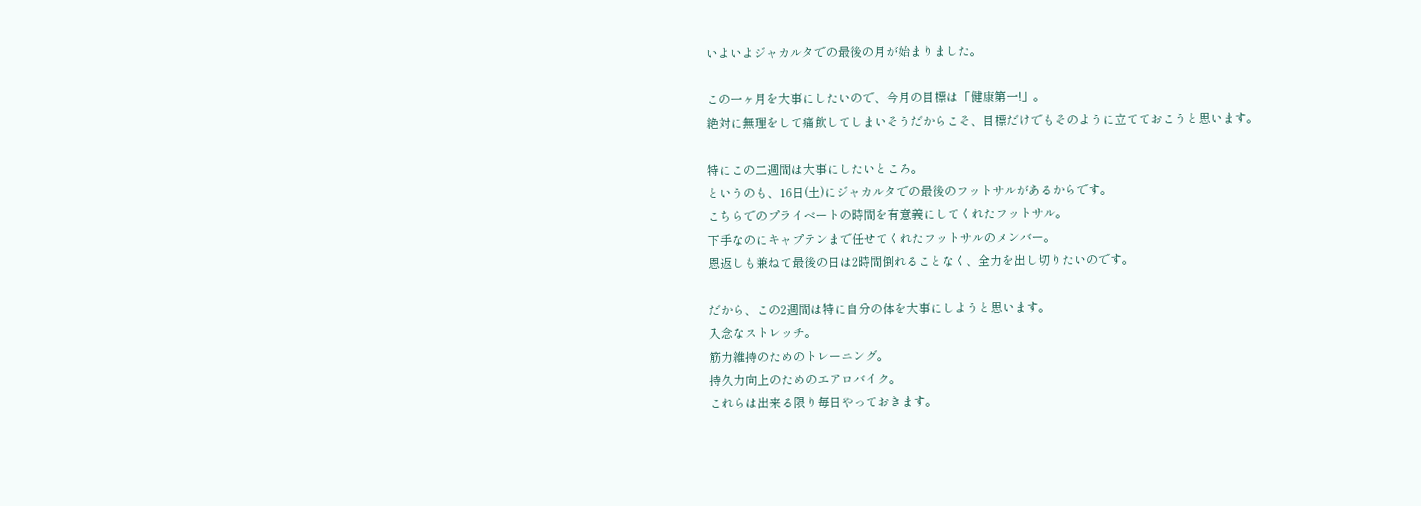いよいよジャカルタでの最後の月が始まりました。

この一ヶ月を大事にしたいので、今月の目標は「健康第一!」。
絶対に無理をして痛飲してしまいそうだからこそ、目標だけでもそのように立てておこうと思います。

特にこの二週間は大事にしたいところ。
というのも、16日(土)にジャカルタでの最後のフットサルがあるからです。
こちらでのプライベートの時間を有意義にしてくれたフットサル。
下手なのにキャプテンまで任せてくれたフットサルのメンバー。
恩返しも兼ねて最後の日は2時間倒れることなく、全力を出し切りたいのです。

だから、この2週間は特に自分の体を大事にしようと思います。
入念なストレッチ。
筋力維持のためのトレーニング。
持久力向上のためのエアロバイク。
これらは出来る限り毎日やっておきます。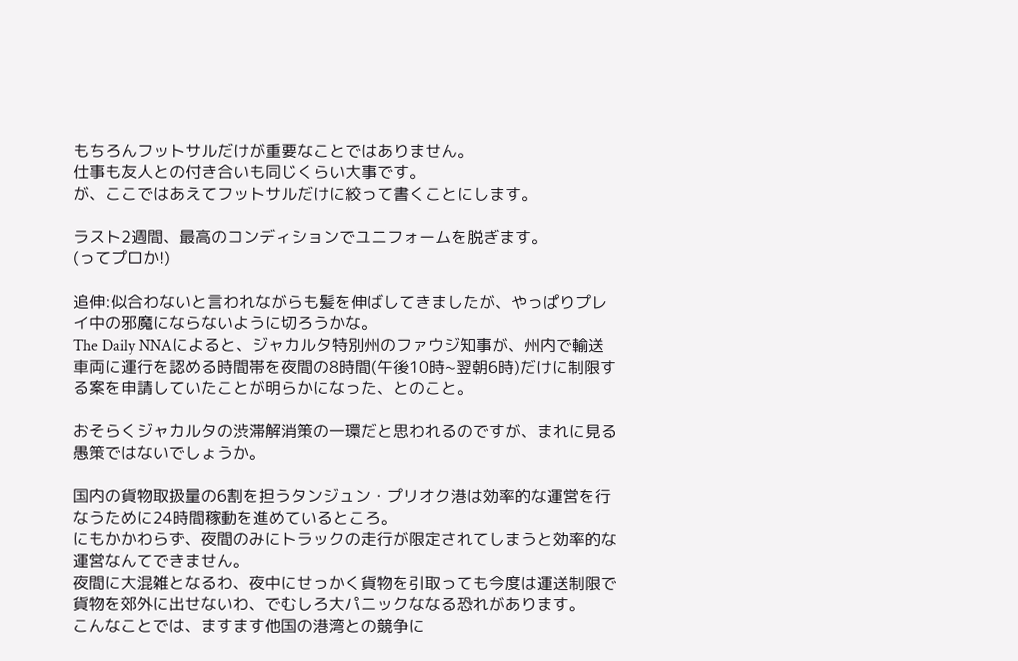もちろんフットサルだけが重要なことではありません。
仕事も友人との付き合いも同じくらい大事です。
が、ここではあえてフットサルだけに絞って書くことにします。

ラスト2週間、最高のコンディションでユニフォームを脱ぎます。
(ってプロか!)

追伸:似合わないと言われながらも髪を伸ばしてきましたが、やっぱりプレイ中の邪魔にならないように切ろうかな。
The Daily NNAによると、ジャカルタ特別州のファウジ知事が、州内で輸送車両に運行を認める時間帯を夜間の8時間(午後10時~翌朝6時)だけに制限する案を申請していたことが明らかになった、とのこと。

おそらくジャカルタの渋滞解消策の一環だと思われるのですが、まれに見る愚策ではないでしょうか。

国内の貨物取扱量の6割を担うタンジュン・プリオク港は効率的な運営を行なうために24時間稼動を進めているところ。
にもかかわらず、夜間のみにトラックの走行が限定されてしまうと効率的な運営なんてできません。
夜間に大混雑となるわ、夜中にせっかく貨物を引取っても今度は運送制限で貨物を郊外に出せないわ、でむしろ大パニックななる恐れがあります。
こんなことでは、ますます他国の港湾との競争に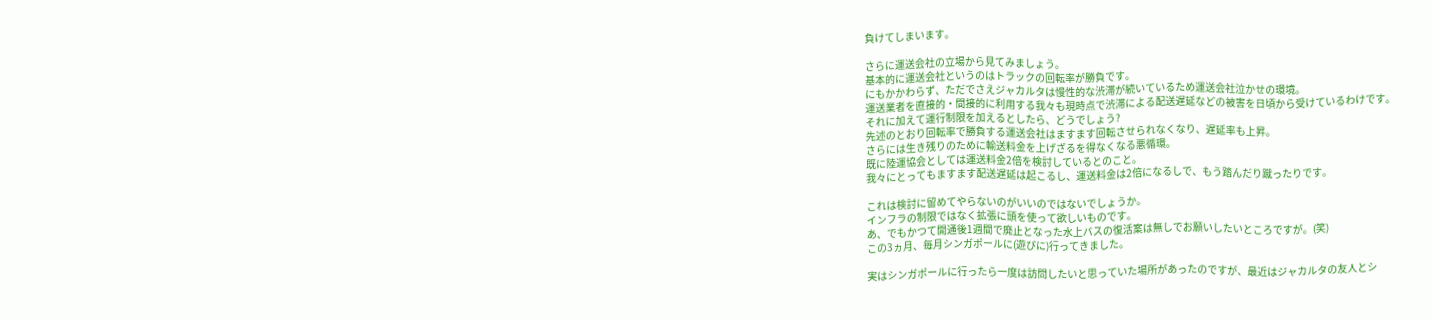負けてしまいます。

さらに運送会社の立場から見てみましょう。
基本的に運送会社というのはトラックの回転率が勝負です。
にもかかわらず、ただでさえジャカルタは慢性的な渋滞が続いているため運送会社泣かせの環境。
運送業者を直接的・間接的に利用する我々も現時点で渋滞による配送遅延などの被害を日頃から受けているわけです。
それに加えて運行制限を加えるとしたら、どうでしょう?
先述のとおり回転率で勝負する運送会社はますます回転させられなくなり、遅延率も上昇。
さらには生き残りのために輸送料金を上げざるを得なくなる悪循環。
既に陸運協会としては運送料金2倍を検討しているとのこと。
我々にとってもますます配送遅延は起こるし、運送料金は2倍になるしで、もう踏んだり蹴ったりです。

これは検討に留めてやらないのがいいのではないでしょうか。
インフラの制限ではなく拡張に頭を使って欲しいものです。
あ、でもかつて開通後1週間で廃止となった水上バスの復活案は無しでお願いしたいところですが。(笑)
この3ヵ月、毎月シンガポールに(遊びに)行ってきました。

実はシンガポールに行ったら一度は訪問したいと思っていた場所があったのですが、最近はジャカルタの友人とシ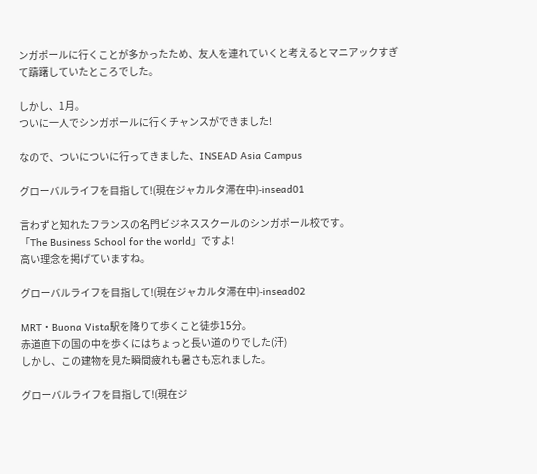ンガポールに行くことが多かったため、友人を連れていくと考えるとマニアックすぎて躊躇していたところでした。

しかし、1月。
ついに一人でシンガポールに行くチャンスができました!

なので、ついについに行ってきました、INSEAD Asia Campus

グローバルライフを目指して!(現在ジャカルタ滞在中)-insead01

言わずと知れたフランスの名門ビジネススクールのシンガポール校です。
「The Business School for the world」ですよ!
高い理念を掲げていますね。

グローバルライフを目指して!(現在ジャカルタ滞在中)-insead02

MRT・Buona Vista駅を降りて歩くこと徒歩15分。
赤道直下の国の中を歩くにはちょっと長い道のりでした(汗)
しかし、この建物を見た瞬間疲れも暑さも忘れました。

グローバルライフを目指して!(現在ジ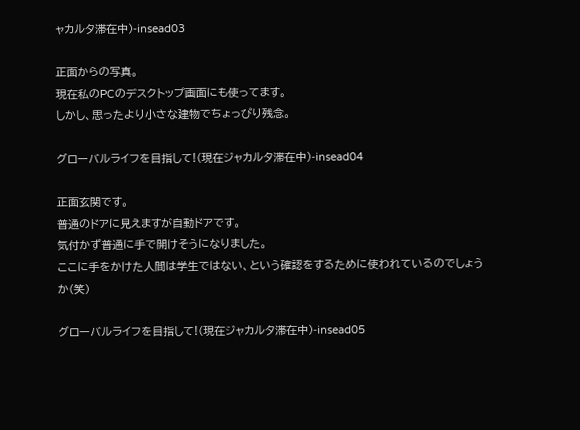ャカルタ滞在中)-insead03

正面からの写真。
現在私のPCのデスクトップ画面にも使ってます。
しかし、思ったより小さな建物でちょっぴり残念。

グローバルライフを目指して!(現在ジャカルタ滞在中)-insead04

正面玄関です。
普通のドアに見えますが自動ドアです。
気付かず普通に手で開けそうになりました。
ここに手をかけた人間は学生ではない、という確認をするために使われているのでしょうか(笑)

グローバルライフを目指して!(現在ジャカルタ滞在中)-insead05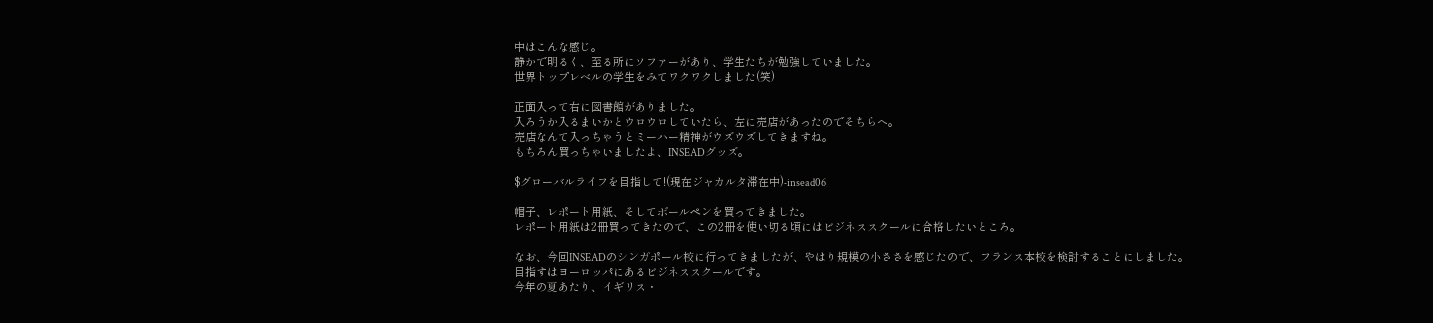中はこんな感じ。
静かで明るく、至る所にソファーがあり、学生たちが勉強していました。
世界トップレベルの学生をみてワクワクしました(笑)

正面入って右に図書館がありました。
入ろうか入るまいかとウロウロしていたら、左に売店があったのでそちらへ。
売店なんて入っちゃうとミーハー精神がウズウズしてきますね。
もちろん買っちゃいましたよ、INSEADグッズ。

$グローバルライフを目指して!(現在ジャカルタ滞在中)-insead06

帽子、レポート用紙、そしてボールペンを買ってきました。
レポート用紙は2冊買ってきたので、この2冊を使い切る頃にはビジネススクールに合格したいところ。

なお、今回INSEADのシンガポール校に行ってきましたが、やはり規模の小ささを感じたので、フランス本校を検討することにしました。
目指すはヨーロッパにあるビジネススクールです。
今年の夏あたり、イギリス・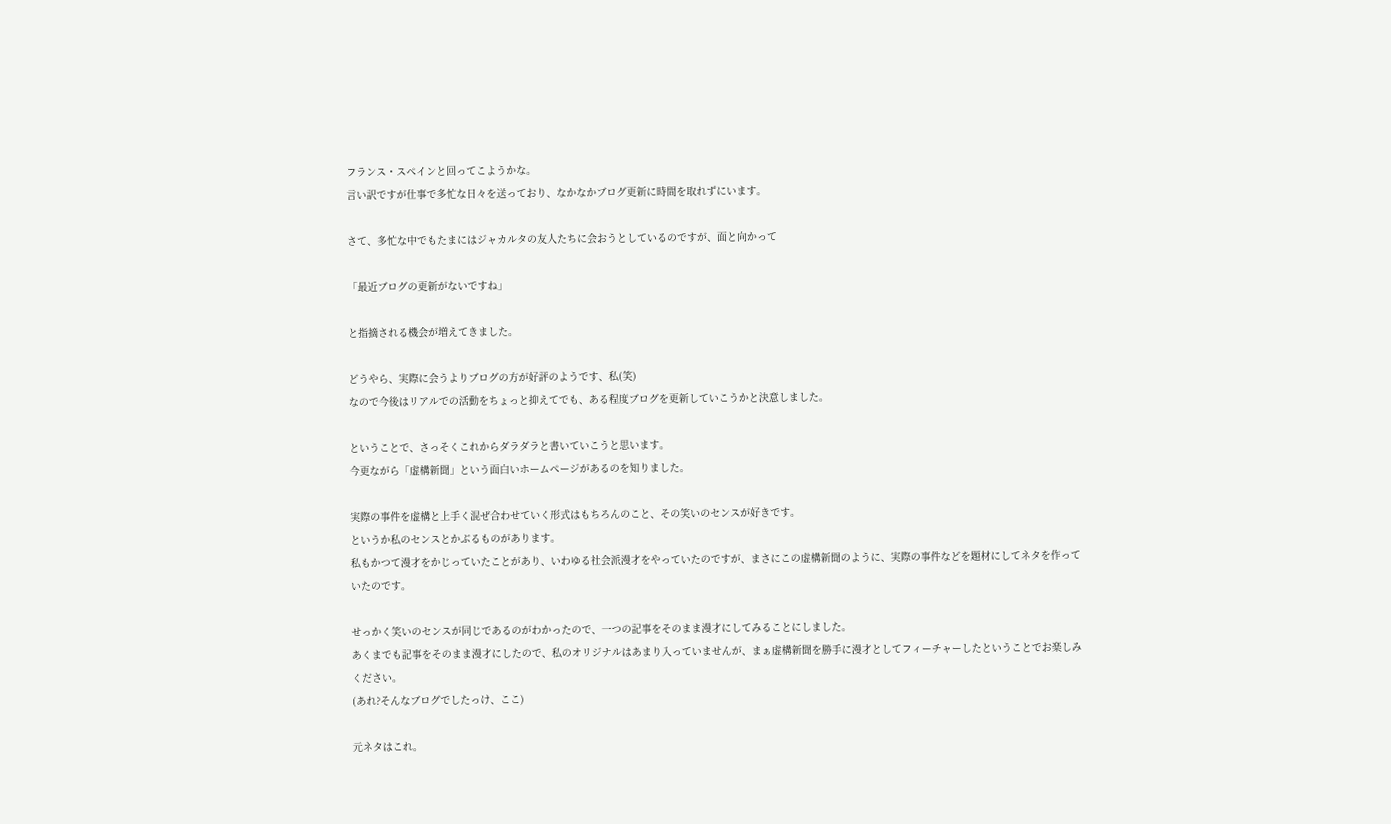フランス・スペインと回ってこようかな。
言い訳ですが仕事で多忙な日々を送っており、なかなかブログ更新に時間を取れずにいます。

さて、多忙な中でもたまにはジャカルタの友人たちに会おうとしているのですが、面と向かって

「最近ブログの更新がないですね」

と指摘される機会が増えてきました。

どうやら、実際に会うよりブログの方が好評のようです、私(笑)
なので今後はリアルでの活動をちょっと抑えてでも、ある程度ブログを更新していこうかと決意しました。

ということで、さっそくこれからダラダラと書いていこうと思います。
今更ながら「虚構新聞」という面白いホームページがあるのを知りました。

実際の事件を虚構と上手く混ぜ合わせていく形式はもちろんのこと、その笑いのセンスが好きです。
というか私のセンスとかぶるものがあります。
私もかつて漫才をかじっていたことがあり、いわゆる社会派漫才をやっていたのですが、まさにこの虚構新聞のように、実際の事件などを題材にしてネタを作っていたのです。

せっかく笑いのセンスが同じであるのがわかったので、一つの記事をそのまま漫才にしてみることにしました。
あくまでも記事をそのまま漫才にしたので、私のオリジナルはあまり入っていませんが、まぁ虚構新聞を勝手に漫才としてフィーチャーしたということでお楽しみください。
(あれ?そんなブログでしたっけ、ここ)

元ネタはこれ。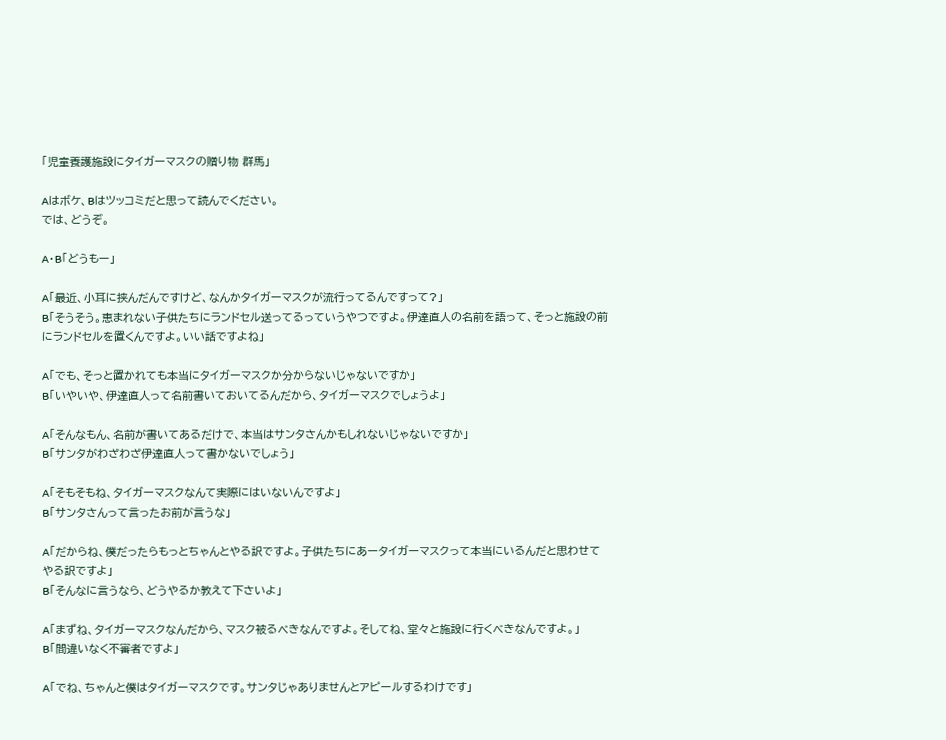「児童養護施設にタイガーマスクの贈り物 群馬」

Aはボケ、Bはツッコミだと思って読んでください。
では、どうぞ。

A・B「どうもー」

A「最近、小耳に挟んだんですけど、なんかタイガーマスクが流行ってるんですって?」
B「そうそう。恵まれない子供たちにランドセル送ってるっていうやつですよ。伊達直人の名前を語って、そっと施設の前にランドセルを置くんですよ。いい話ですよね」

A「でも、そっと置かれても本当にタイガーマスクか分からないじゃないですか」
B「いやいや、伊達直人って名前書いておいてるんだから、タイガーマスクでしょうよ」

A「そんなもん、名前が書いてあるだけで、本当はサンタさんかもしれないじゃないですか」
B「サンタがわざわざ伊達直人って書かないでしょう」

A「そもそもね、タイガーマスクなんて実際にはいないんですよ」
B「サンタさんって言ったお前が言うな」

A「だからね、僕だったらもっとちゃんとやる訳ですよ。子供たちにあータイガーマスクって本当にいるんだと思わせてやる訳ですよ」
B「そんなに言うなら、どうやるか教えて下さいよ」

A「まずね、タイガーマスクなんだから、マスク被るべきなんですよ。そしてね、堂々と施設に行くべきなんですよ。」
B「間違いなく不審者ですよ」

A「でね、ちゃんと僕はタイガーマスクです。サンタじゃありませんとアピールするわけです」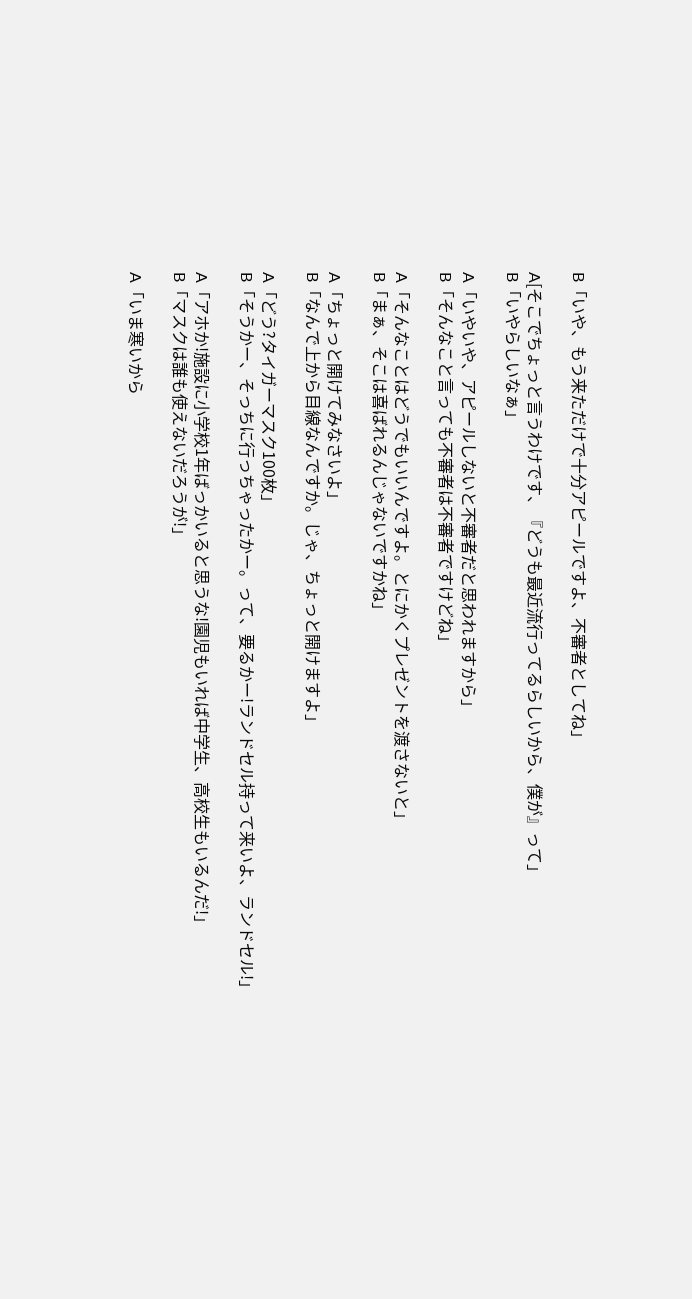B「いや、もう来ただけで十分アピールですよ、不審者としてね」

A[そこでちょっと言うわけです、『どうも最近流行ってるらしいから、僕が』って」
B「いやらしいなぁ」

A「いやいや、アピールしないと不審者だと思われますから」
B「そんなこと言っても不審者は不審者ですけどね」

A「そんなことはどうでもいいんですよ。とにかくプレゼントを渡さないと」
B「まぁ、そこは喜ばれるんじゃないですかね」

A「ちょっと開けてみなさいよ」
B「なんで上から目線なんですか。じゃ、ちょっと開けますよ」

A「どう?タイガーマスク100枚」
B「そうかー、そっちに行っちゃったかー。って、要るかー!ランドセル持って来いよ、ランドセル!」

A「アホか!施設に小学校1年ばっかいると思うな!園児もいれば中学生、高校生もいるんだ!」
B「マスクは誰も使えないだろうが!」

A「いま寒いから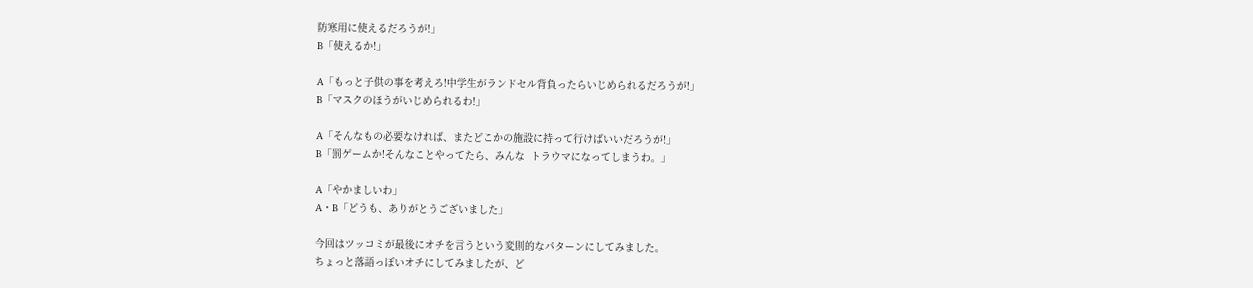防寒用に使えるだろうが!」
B「使えるか!」

A「もっと子供の事を考えろ!中学生がランドセル背負ったらいじめられるだろうが!」
B「マスクのほうがいじめられるわ!」

A「そんなもの必要なければ、またどこかの施設に持って行けばいいだろうが!」
B「罰ゲームか!そんなことやってたら、みんな  トラウマになってしまうわ。」

A「やかましいわ」
A・B「どうも、ありがとうございました」

今回はツッコミが最後にオチを言うという変則的なパターンにしてみました。
ちょっと落語っぽいオチにしてみましたが、ど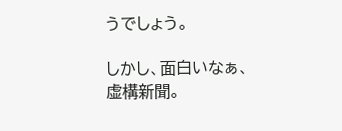うでしょう。

しかし、面白いなぁ、虚構新聞。